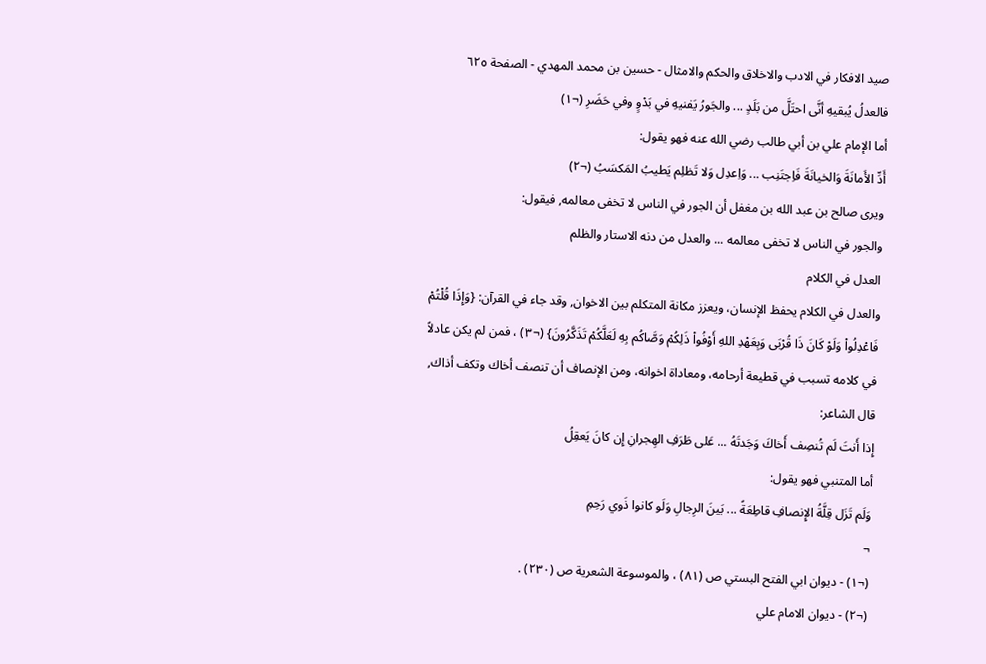صيد الافكار في الادب والاخلاق والحكم والامثال - حسين بن محمد المهدي - الصفحة ٦٢٥
فالعدلُ يُبقيهِ أنَّى احتَلَّ من بَلَدٍ ... والجَورُ يَفنيهِ في بَدْوٍ وفي حَضَرِ (¬١)
أما الإمام علي بن أبي طالب رضي الله عنه فهو يقول:
أَدِّ الأَمانَةَ وَالخيانَةَ فَاِجتَنِب ... وَاِعدِل وَلا تَظلِم يَطيبُ المَكسَبُ (¬٢)
ويرى صالح بن عبد الله بن مغفل أن الجور في الناس لا تخفى معالمه, فيقول:
والجور في الناس لا تخفى معالمه ... والعدل من دنه الاستار والظلم
العدل في الكلام
والعدل في الكلام يحفظ الإنسان، ويعزز مكانة المتكلم بين الاخوان, وقد جاء في القرآن: {وَإِذَا قُلْتُمْ فَاعْدِلُواْ وَلَوْ كَانَ ذَا قُرْبَى وَبِعَهْدِ اللهِ أَوْفُواْ ذَلِكُمْ وَصَّاكُم بِهِ لَعَلَّكُمْ تَذَكَّرُونَ} (¬٣) ، فمن لم يكن عادلاً في كلامه تسبب في قطيعة أرحامه، ومعاداة اخوانه، ومن الإنصاف أن تنصف أخاك وتكف أذاك, قال الشاعر:
إِذا أَنتَ لَم تُنصِف أَخاكَ وَجَدتَهُ ... عَلى طَرَفِ الهِجرانِ إِن كانَ يَعقِلُ
أما المتنبي فهو يقول:
وَلَم تَزَل قِلَّةُ الإِنصافِ قاطِعَةً ... بَينَ الرِجالِ وَلَو كانوا ذَوي رَحِمِ
¬
(¬١) - ديوان ابي الفتح البستي ص (٨١) ، والموسوعة الشعرية ص (٢٣٠) .
(¬٢) - ديوان الامام علي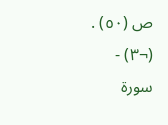ص (٥٠) .
(¬٣) - سورة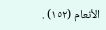الأنعام (١٥٢) .